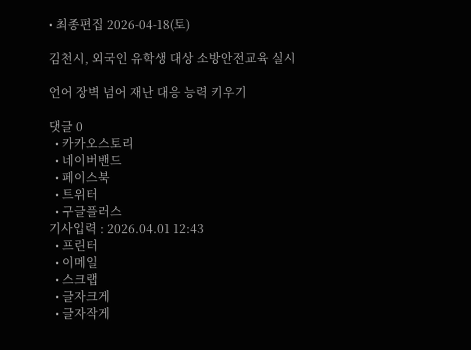• 최종편집 2026-04-18(토)

김천시, 외국인 유학생 대상 소방안전교육 실시

언어 장벽 넘어 재난 대응 능력 키우기

댓글 0
  • 카카오스토리
  • 네이버밴드
  • 페이스북
  • 트위터
  • 구글플러스
기사입력 : 2026.04.01 12:43
  • 프린터
  • 이메일
  • 스크랩
  • 글자크게
  • 글자작게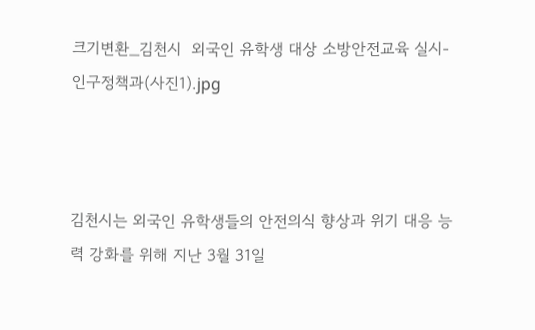크기변환_김천시  외국인 유학생 대상 소방안전교육 실시-인구정책과(사진1).jpg



김천시는 외국인 유학생들의 안전의식 향상과 위기 대응 능력 강화를 위해 지난 3월 31일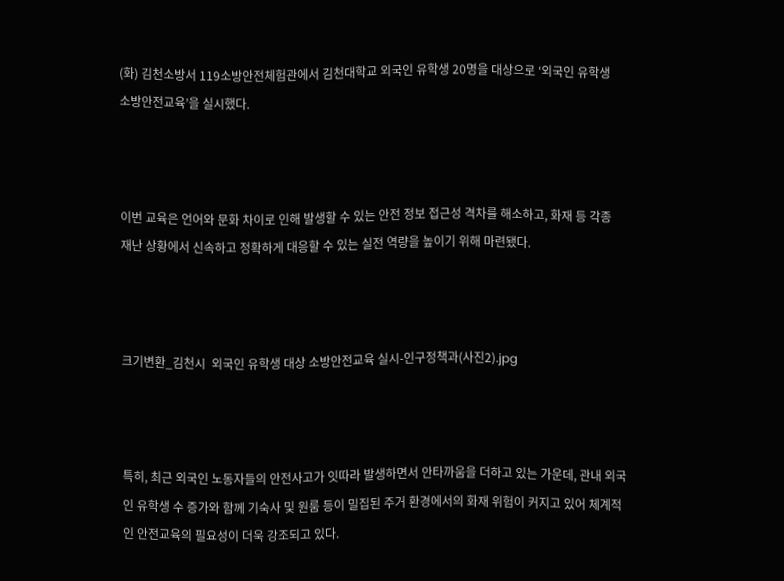(화) 김천소방서 119소방안전체험관에서 김천대학교 외국인 유학생 20명을 대상으로 ‘외국인 유학생 소방안전교육’을 실시했다.



이번 교육은 언어와 문화 차이로 인해 발생할 수 있는 안전 정보 접근성 격차를 해소하고, 화재 등 각종 재난 상황에서 신속하고 정확하게 대응할 수 있는 실전 역량을 높이기 위해 마련됐다.



크기변환_김천시  외국인 유학생 대상 소방안전교육 실시-인구정책과(사진2).jpg



특히, 최근 외국인 노동자들의 안전사고가 잇따라 발생하면서 안타까움을 더하고 있는 가운데, 관내 외국인 유학생 수 증가와 함께 기숙사 및 원룸 등이 밀집된 주거 환경에서의 화재 위험이 커지고 있어 체계적인 안전교육의 필요성이 더욱 강조되고 있다.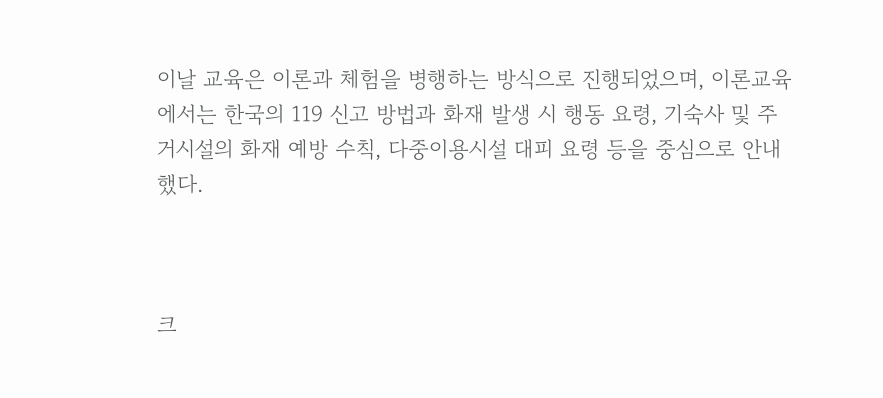이날 교육은 이론과 체험을 병행하는 방식으로 진행되었으며, 이론교육에서는 한국의 119 신고 방법과 화재 발생 시 행동 요령, 기숙사 및 주거시설의 화재 예방 수칙, 다중이용시설 대피 요령 등을 중심으로 안내했다.



크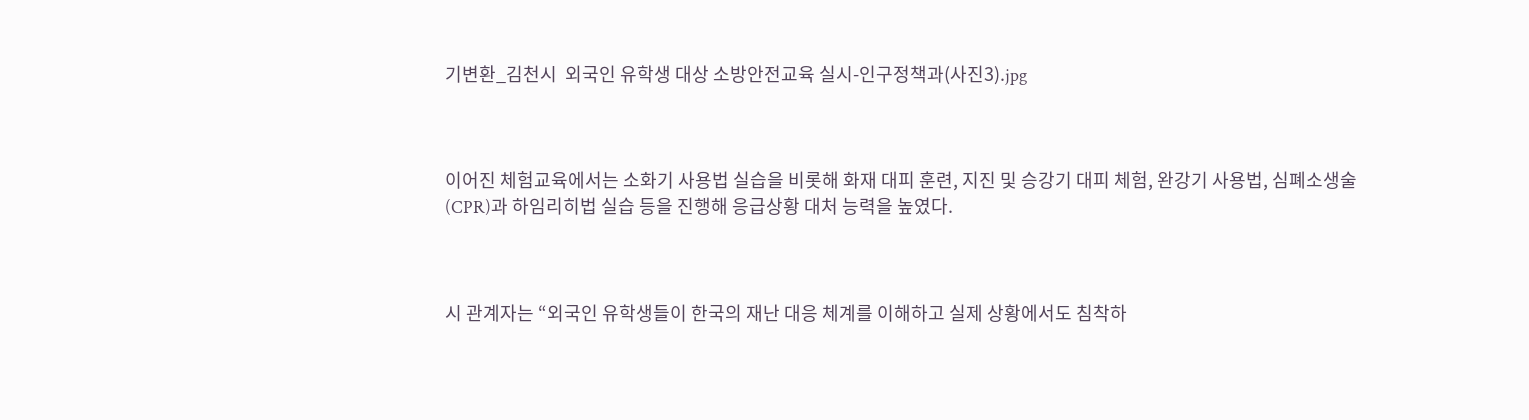기변환_김천시  외국인 유학생 대상 소방안전교육 실시-인구정책과(사진3).jpg



이어진 체험교육에서는 소화기 사용법 실습을 비롯해 화재 대피 훈련, 지진 및 승강기 대피 체험, 완강기 사용법, 심폐소생술(CPR)과 하임리히법 실습 등을 진행해 응급상황 대처 능력을 높였다.



시 관계자는 “외국인 유학생들이 한국의 재난 대응 체계를 이해하고 실제 상황에서도 침착하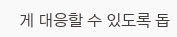게 대응할 수 있도록 돕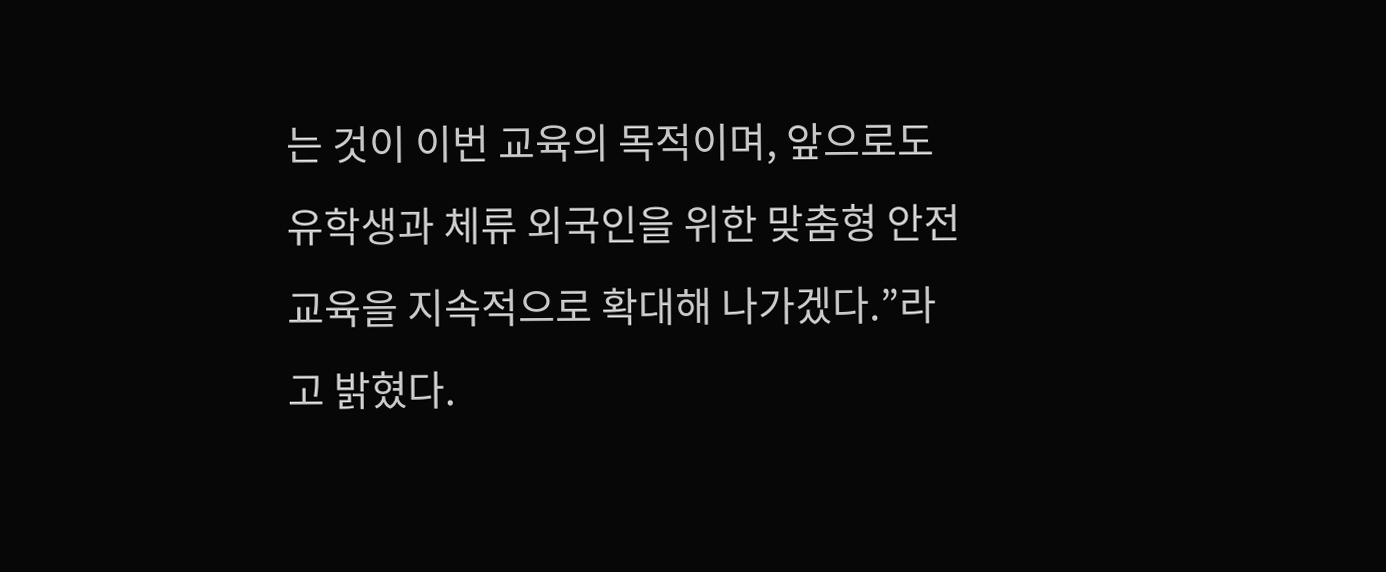는 것이 이번 교육의 목적이며, 앞으로도 유학생과 체류 외국인을 위한 맞춤형 안전교육을 지속적으로 확대해 나가겠다.”라고 밝혔다.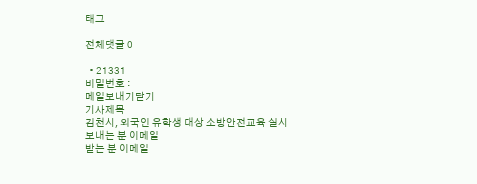태그

전체댓글 0

  • 21331
비밀번호 :
메일보내기닫기
기사제목
김천시, 외국인 유학생 대상 소방안전교육 실시
보내는 분 이메일
받는 분 이메일